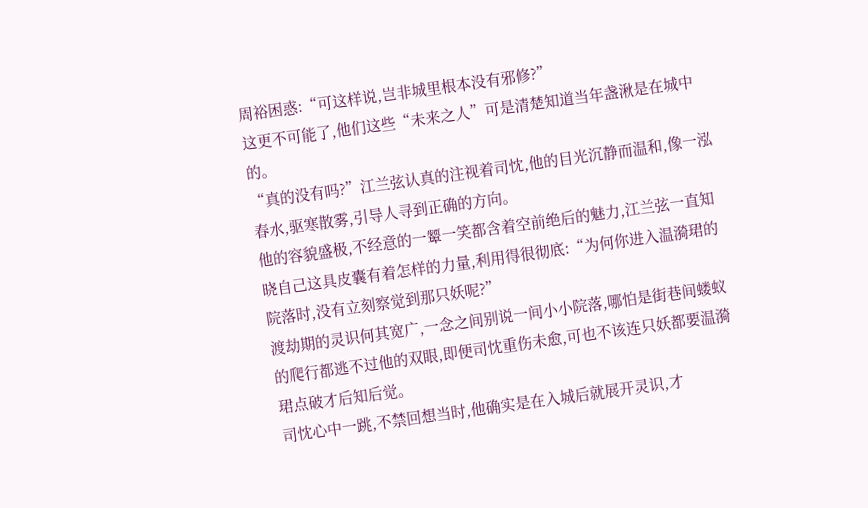周裕困惑:“可这样说,岂非城里根本没有邪修?”
这更不可能了,他们这些“未来之人”可是清楚知道当年盏湫是在城中的。
“真的没有吗?”江兰弦认真的注视着司忱,他的目光沉静而温和,像一泓春水,驱寒散雾,引导人寻到正确的方向。
他的容貌盛极,不经意的一颦一笑都含着空前绝后的魅力,江兰弦一直知晓自己这具皮囊有着怎样的力量,利用得很彻底:“为何你进入温漪珺的院落时,没有立刻察觉到那只妖呢?”
渡劫期的灵识何其宽广,一念之间别说一间小小院落,哪怕是街巷间蝼蚁的爬行都逃不过他的双眼,即便司忱重伤未愈,可也不该连只妖都要温漪珺点破才后知后觉。
司忱心中一跳,不禁回想当时,他确实是在入城后就展开灵识,才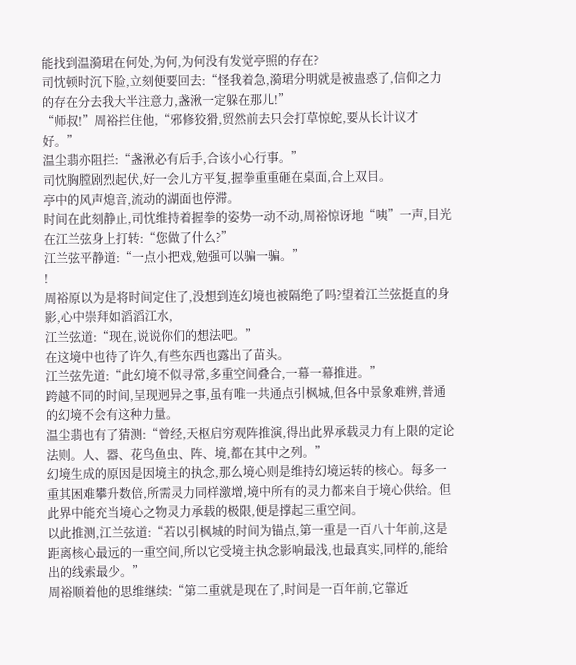能找到温漪珺在何处,为何,为何没有发觉亭照的存在?
司忱顿时沉下脸,立刻便要回去:“怪我着急,漪珺分明就是被蛊惑了,信仰之力的存在分去我大半注意力,盏湫一定躲在那儿!”
“师叔!”周裕拦住他,“邪修狡猾,贸然前去只会打草惊蛇,要从长计议才好。”
温尘翡亦阻拦:“盏湫必有后手,合该小心行事。”
司忱胸膛剧烈起伏,好一会儿方平复,握拳重重砸在桌面,合上双目。
亭中的风声熄音,流动的湖面也停滞。
时间在此刻静止,司忱维持着握拳的姿势一动不动,周裕惊讶地“咦”一声,目光在江兰弦身上打转:“您做了什么?”
江兰弦平静道:“一点小把戏,勉强可以骗一骗。”
!
周裕原以为是将时间定住了,没想到连幻境也被隔绝了吗?望着江兰弦挺直的身影,心中崇拜如滔滔江水,
江兰弦道:“现在,说说你们的想法吧。”
在这境中也待了许久,有些东西也露出了苗头。
江兰弦先道:“此幻境不似寻常,多重空间叠合,一幕一幕推进。”
跨越不同的时间,呈现迥异之事,虽有唯一共通点引枫城,但各中景象难辨,普通的幻境不会有这种力量。
温尘翡也有了猜测:“曾经,天枢启穷观阵推演,得出此界承载灵力有上限的定论法则。人、器、花鸟鱼虫、阵、境,都在其中之列。”
幻境生成的原因是因境主的执念,那么境心则是维持幻境运转的核心。每多一重其困难攀升数倍,所需灵力同样激增,境中所有的灵力都来自于境心供给。但此界中能充当境心之物灵力承载的极限,便是撑起三重空间。
以此推测,江兰弦道:“若以引枫城的时间为锚点,第一重是一百八十年前,这是距离核心最远的一重空间,所以它受境主执念影响最浅,也最真实,同样的,能给出的线索最少。”
周裕顺着他的思维继续:“第二重就是现在了,时间是一百年前,它靠近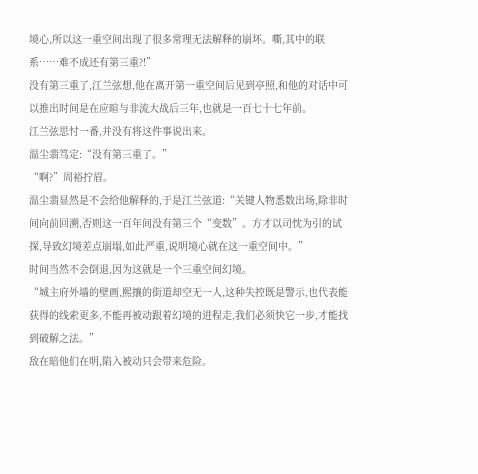境心,所以这一重空间出现了很多常理无法解释的崩坏。嘶,其中的联系……难不成还有第三重?!”
没有第三重了,江兰弦想,他在离开第一重空间后见到亭照,和他的对话中可以推出时间是在应暄与非流大战后三年,也就是一百七十七年前。
江兰弦思忖一番,并没有将这件事说出来。
温尘翡笃定:“没有第三重了。”
“啊?”周裕拧眉。
温尘翡显然是不会给他解释的,于是江兰弦道:“关键人物悉数出场,除非时间向前回溯,否则这一百年间没有第三个“变数”。方才以司忱为引的试探,导致幻境差点崩塌,如此严重,说明境心就在这一重空间中。”
时间当然不会倒退,因为这就是一个三重空间幻境。
“城主府外墙的壁画,熙攘的街道却空无一人,这种失控既是警示,也代表能获得的线索更多,不能再被动跟着幻境的进程走,我们必须快它一步,才能找到破解之法。”
敌在暗他们在明,陷入被动只会带来危险。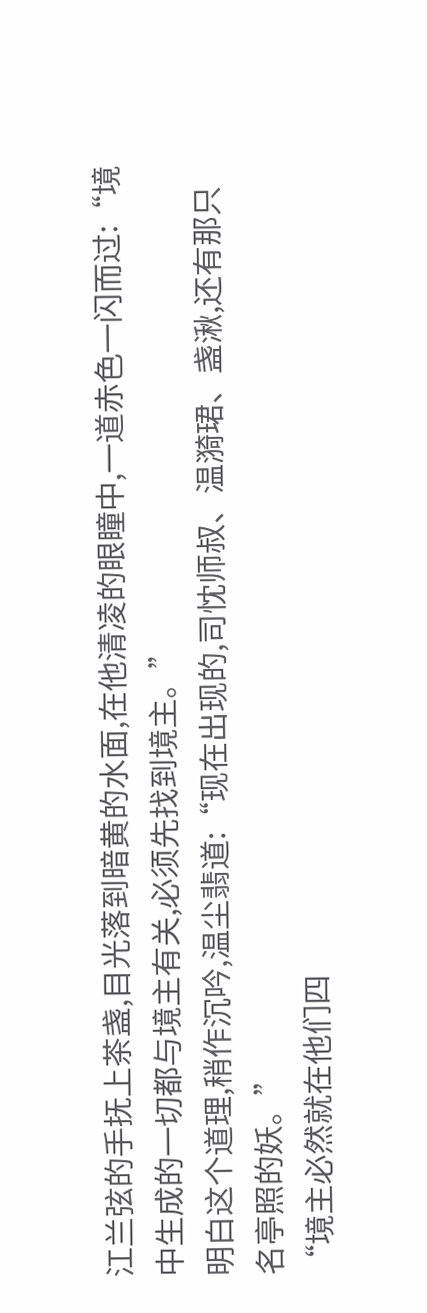江兰弦的手抚上茶盏,目光落到暗黄的水面,在他清凌的眼瞳中,一道赤色一闪而过:“境中生成的一切都与境主有关,必须先找到境主。”
明白这个道理,稍作沉吟,温尘翡道:“现在出现的,司忱师叔、温漪珺、盏湫,还有那只名亭照的妖。”
“境主必然就在他们四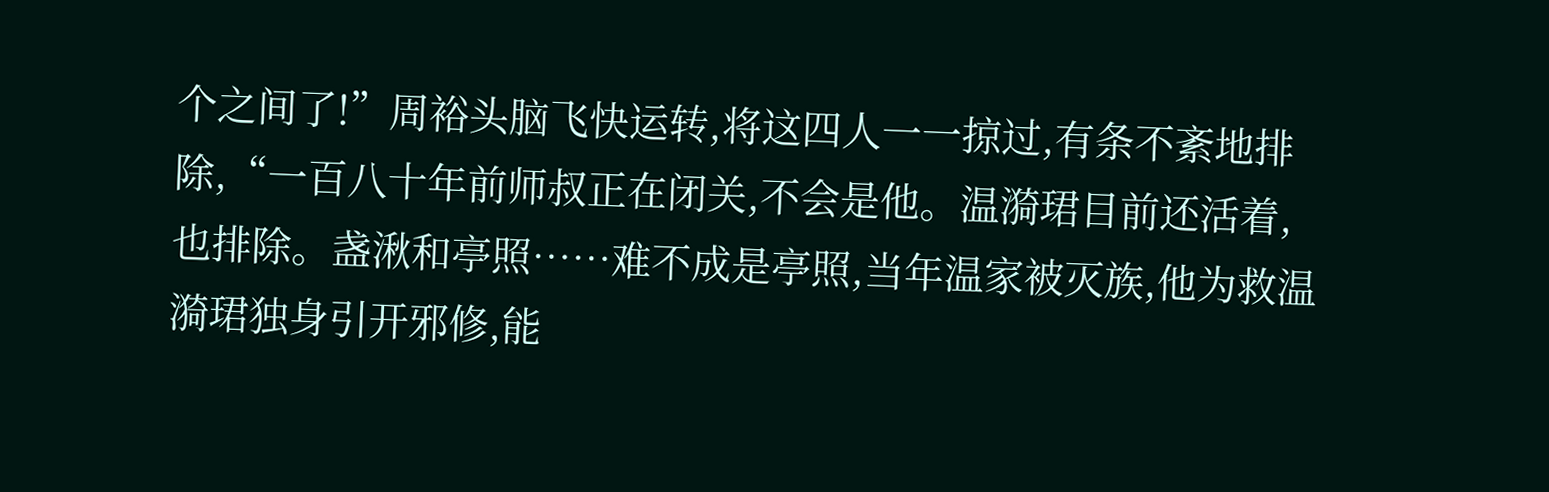个之间了!”周裕头脑飞快运转,将这四人一一掠过,有条不紊地排除,“一百八十年前师叔正在闭关,不会是他。温漪珺目前还活着,也排除。盏湫和亭照……难不成是亭照,当年温家被灭族,他为救温漪珺独身引开邪修,能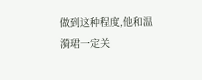做到这种程度,他和温漪珺一定关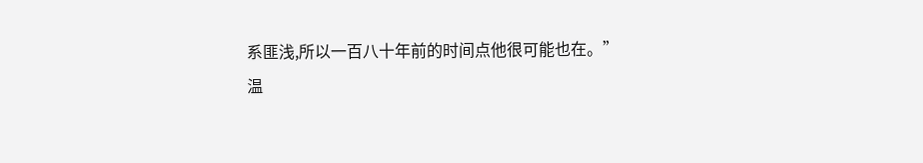系匪浅,所以一百八十年前的时间点他很可能也在。”
温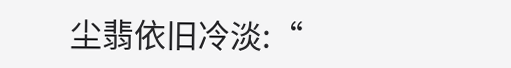尘翡依旧冷淡:“